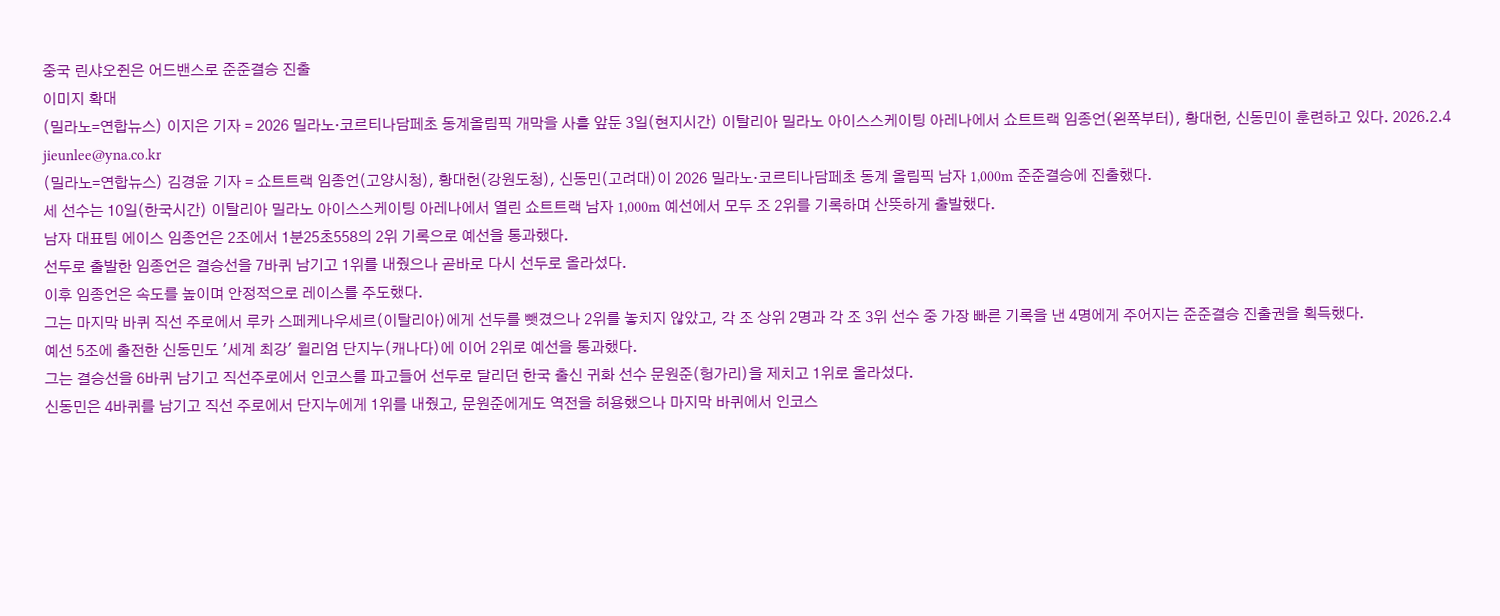중국 린샤오쥔은 어드밴스로 준준결승 진출
이미지 확대
(밀라노=연합뉴스) 이지은 기자 = 2026 밀라노·코르티나담페초 동계올림픽 개막을 사흘 앞둔 3일(현지시간) 이탈리아 밀라노 아이스스케이팅 아레나에서 쇼트트랙 임종언(왼쪽부터), 황대헌, 신동민이 훈련하고 있다. 2026.2.4 jieunlee@yna.co.kr
(밀라노=연합뉴스) 김경윤 기자 = 쇼트트랙 임종언(고양시청), 황대헌(강원도청), 신동민(고려대)이 2026 밀라노·코르티나담페초 동계 올림픽 남자 1,000m 준준결승에 진출했다.
세 선수는 10일(한국시간) 이탈리아 밀라노 아이스스케이팅 아레나에서 열린 쇼트트랙 남자 1,000m 예선에서 모두 조 2위를 기록하며 산뜻하게 출발했다.
남자 대표팀 에이스 임종언은 2조에서 1분25초558의 2위 기록으로 예선을 통과했다.
선두로 출발한 임종언은 결승선을 7바퀴 남기고 1위를 내줬으나 곧바로 다시 선두로 올라섰다.
이후 임종언은 속도를 높이며 안정적으로 레이스를 주도했다.
그는 마지막 바퀴 직선 주로에서 루카 스페케나우세르(이탈리아)에게 선두를 뺏겼으나 2위를 놓치지 않았고, 각 조 상위 2명과 각 조 3위 선수 중 가장 빠른 기록을 낸 4명에게 주어지는 준준결승 진출권을 획득했다.
예선 5조에 출전한 신동민도 '세계 최강' 윌리엄 단지누(캐나다)에 이어 2위로 예선을 통과했다.
그는 결승선을 6바퀴 남기고 직선주로에서 인코스를 파고들어 선두로 달리던 한국 출신 귀화 선수 문원준(헝가리)을 제치고 1위로 올라섰다.
신동민은 4바퀴를 남기고 직선 주로에서 단지누에게 1위를 내줬고, 문원준에게도 역전을 허용했으나 마지막 바퀴에서 인코스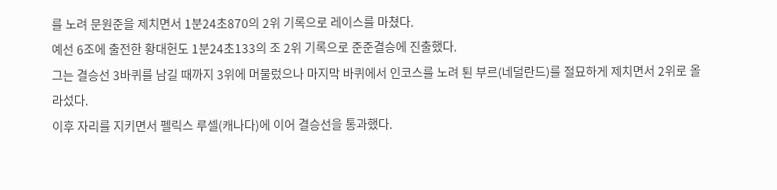를 노려 문원준을 제치면서 1분24초870의 2위 기록으로 레이스를 마쳤다.
예선 6조에 출전한 황대헌도 1분24초133의 조 2위 기록으로 준준결승에 진출했다.
그는 결승선 3바퀴를 남길 때까지 3위에 머물렀으나 마지막 바퀴에서 인코스를 노려 퇸 부르(네덜란드)를 절묘하게 제치면서 2위로 올라섰다.
이후 자리를 지키면서 펠릭스 루셀(캐나다)에 이어 결승선을 통과했다.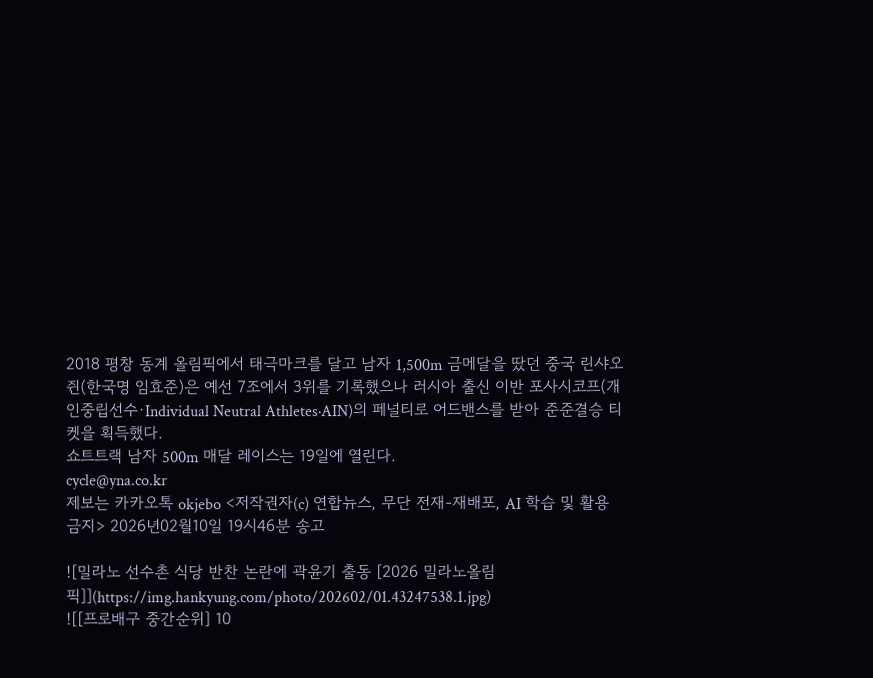2018 평창 동계 올림픽에서 태극마크를 달고 남자 1,500m 금메달을 땄던 중국 린샤오쥔(한국명 임효준)은 예선 7조에서 3위를 기록했으나 러시아 출신 이반 포사시코프(개인중립선수·Individual Neutral Athletes·AIN)의 페널티로 어드밴스를 받아 준준결승 티켓을 획득했다.
쇼트트랙 남자 500m 매달 레이스는 19일에 열린다.
cycle@yna.co.kr
제보는 카카오톡 okjebo <저작권자(c) 연합뉴스, 무단 전재-재배포, AI 학습 및 활용 금지> 2026년02월10일 19시46분 송고

![밀라노 선수촌 식당 반찬 논란에 곽윤기 출동 [2026 밀라노올림픽]](https://img.hankyung.com/photo/202602/01.43247538.1.jpg)
![[프로배구 중간순위] 10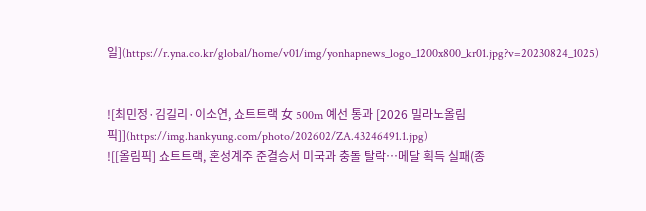일](https://r.yna.co.kr/global/home/v01/img/yonhapnews_logo_1200x800_kr01.jpg?v=20230824_1025)


![최민정·김길리·이소연, 쇼트트랙 女 500m 예선 통과 [2026 밀라노올림픽]](https://img.hankyung.com/photo/202602/ZA.43246491.1.jpg)
![[올림픽] 쇼트트랙, 혼성계주 준결승서 미국과 충돌 탈락…메달 획득 실패(종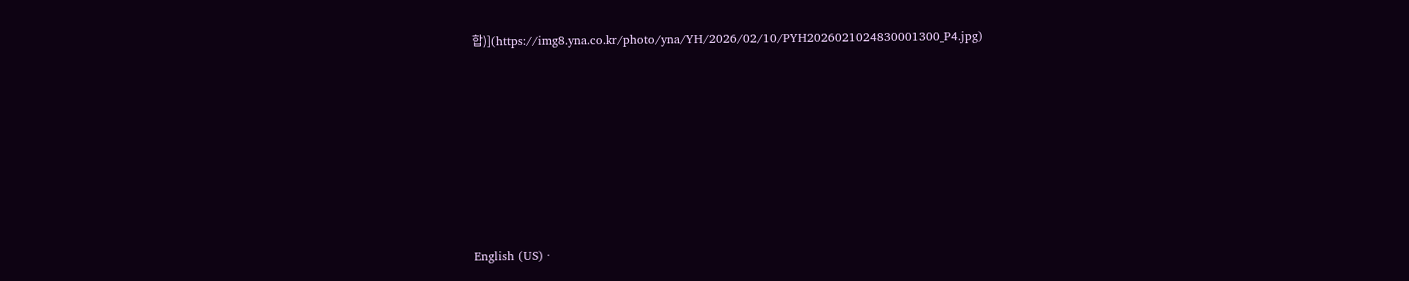합)](https://img8.yna.co.kr/photo/yna/YH/2026/02/10/PYH2026021024830001300_P4.jpg)










English (US) ·